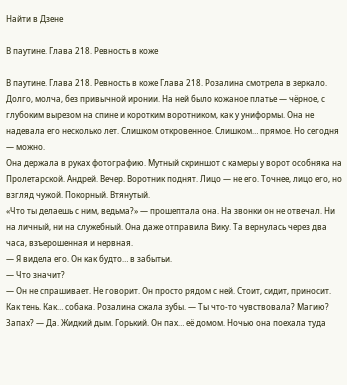Найти в Дзене

В паутине. Глава 218. Ревность в коже

В паутине. Глава 218. Ревность в коже Глава 218. Розалина смотрела в зеркало. Долго, молча, без привычной иронии. На ней было кожаное платье — чёрное, с глубоким вырезом на спине и коротким воротником, как у униформы. Она не надевала его несколько лет. Слишком откровенное. Слишком… прямое. Но сегодня — можно.
Она держала в руках фотографию. Мутный скриншот с камеры у ворот особняка на Пролетарской. Андрей. Вечер. Воротник поднят. Лицо — не его. Точнее, лицо его, но взгляд чужой. Покорный. Втянутый.
«Что ты делаешь с ним, ведьма?» — прошептала она. На звонки он не отвечал. Ни на личный, ни на служебный. Она даже отправила Вику. Та вернулась через два часа, взъерошенная и нервная.
— Я видела его. Он как будто… в забытьи.
— Что значит?
— Он не спрашивает. Не говорит. Он просто рядом с ней. Стоит, сидит, приносит. Как тень. Как… собака. Розалина сжала зубы. — Ты что-то чувствовала? Магию? Запах? — Да. Жидкий дым. Горький. Он пах… её домом. Ночью она поехала туда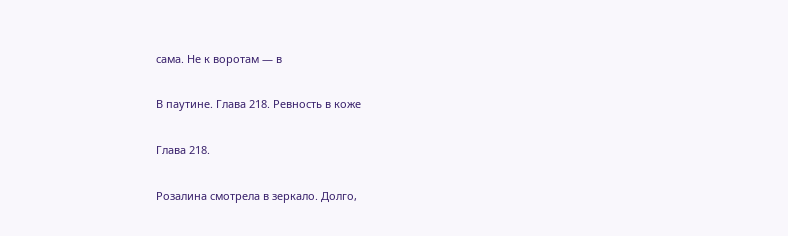сама. Не к воротам — в

В паутине. Глава 218. Ревность в коже

Глава 218.

Розалина смотрела в зеркало. Долго,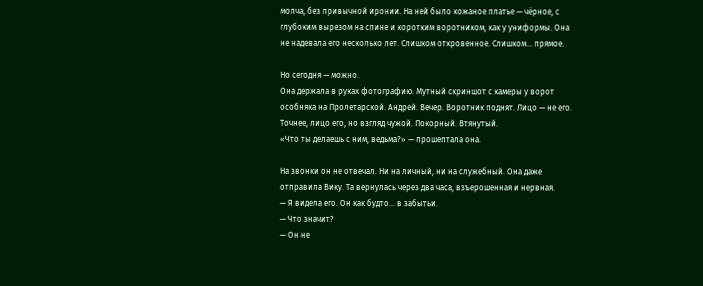молча, без привычной иронии. На ней было кожаное платье — чёрное, с глубоким вырезом на спине и коротким воротником, как у униформы. Она не надевала его несколько лет. Слишком откровенное. Слишком… прямое.

Но сегодня — можно.
Она держала в руках фотографию. Мутный скриншот с камеры у ворот особняка на Пролетарской. Андрей. Вечер. Воротник поднят. Лицо — не его. Точнее, лицо его, но взгляд чужой. Покорный. Втянутый.
«Что ты делаешь с ним, ведьма?» — прошептала она.

На звонки он не отвечал. Ни на личный, ни на служебный. Она даже отправила Вику. Та вернулась через два часа, взъерошенная и нервная.
— Я видела его. Он как будто… в забытьи.
— Что значит?
— Он не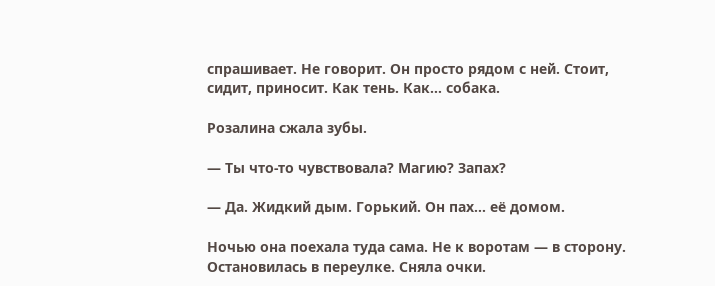спрашивает. Не говорит. Он просто рядом с ней. Стоит, сидит, приносит. Как тень. Как… собака.

Розалина сжала зубы.

— Ты что-то чувствовала? Магию? Запах?

— Да. Жидкий дым. Горький. Он пах… её домом.

Ночью она поехала туда сама. Не к воротам — в сторону. Остановилась в переулке. Сняла очки.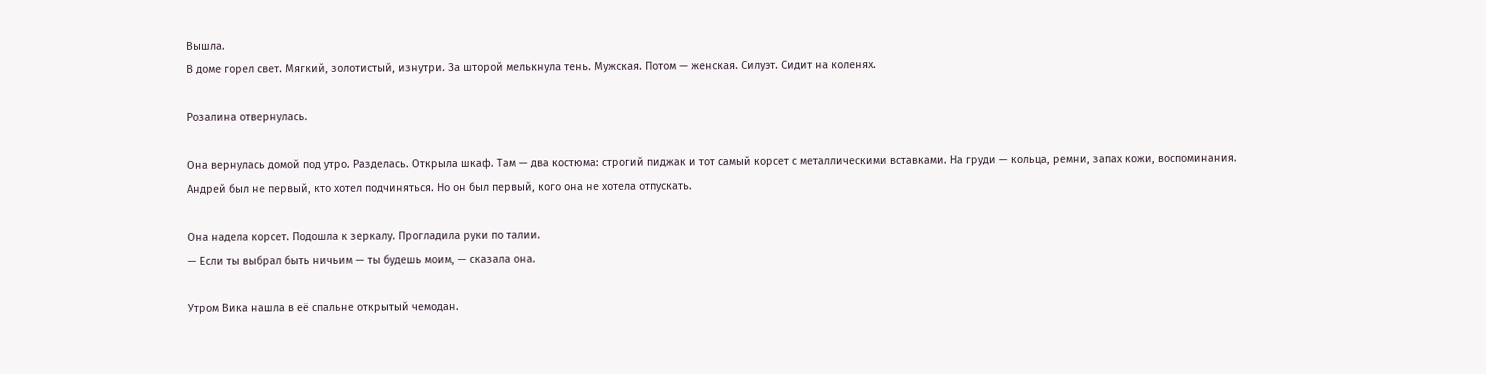Вышла.
В доме горел свет. Мягкий, золотистый, изнутри. За шторой мелькнула тень. Мужская. Потом — женская. Силуэт. Сидит на коленях.

Розалина отвернулась.

Она вернулась домой под утро. Разделась. Открыла шкаф. Там — два костюма: строгий пиджак и тот самый корсет с металлическими вставками. На груди — кольца, ремни, запах кожи, воспоминания. Андрей был не первый, кто хотел подчиняться. Но он был первый, кого она не хотела отпускать.

Она надела корсет. Подошла к зеркалу. Прогладила руки по талии.
— Если ты выбрал быть ничьим — ты будешь моим, — сказала она.

Утром Вика нашла в её спальне открытый чемодан.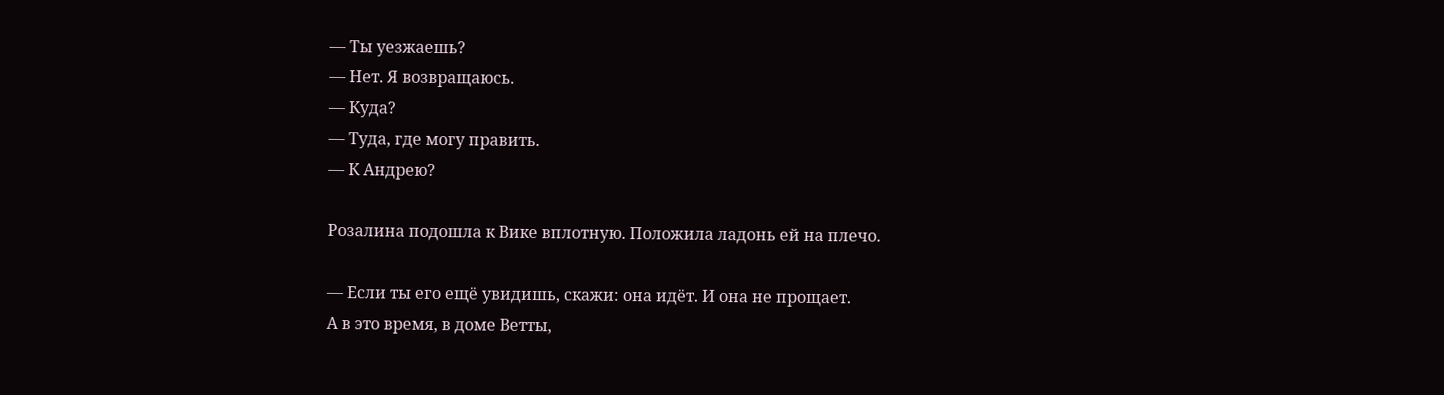— Ты уезжаешь?
— Нет. Я возвращаюсь.
— Куда?
— Туда, где могу править.
— К Андрею?

Розалина подошла к Вике вплотную. Положила ладонь ей на плечо.

— Если ты его ещё увидишь, скажи: она идёт. И она не прощает.
А в это время, в доме Ветты,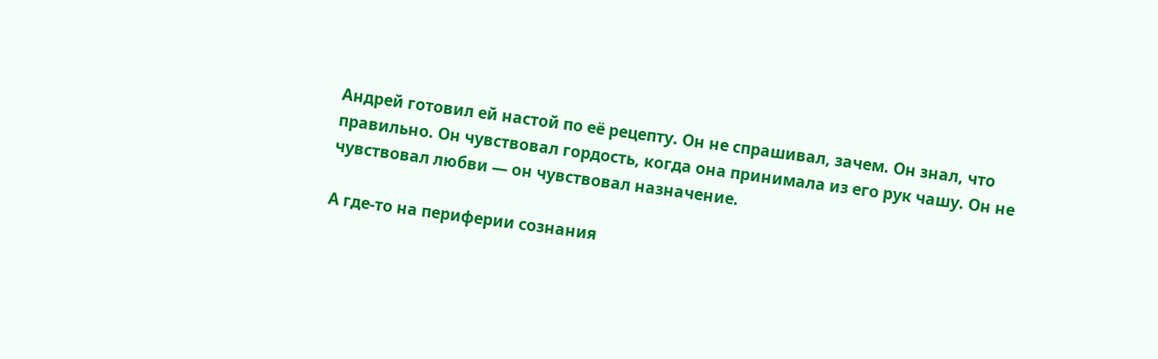Андрей готовил ей настой по её рецепту. Он не спрашивал, зачем. Он знал, что правильно. Он чувствовал гордость, когда она принимала из его рук чашу. Он не чувствовал любви — он чувствовал назначение.

А где-то на периферии сознания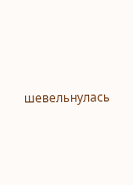шевельнулась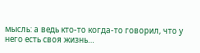мысль: а ведь кто-то когда-то говорил, что у него есть своя жизнь…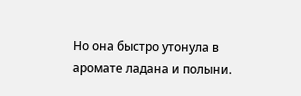Но она быстро утонула в аромате ладана и полыни.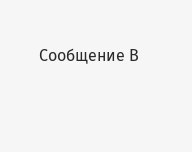Сообщение В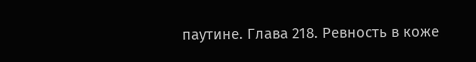паутине. Глава 218. Ревность в коже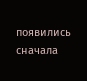появились сначала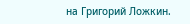на Григорий Ложкин.